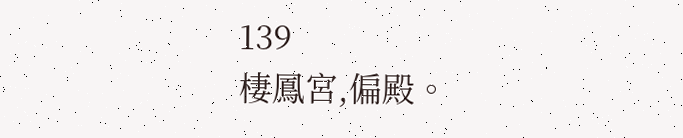139
棲鳳宮,偏殿。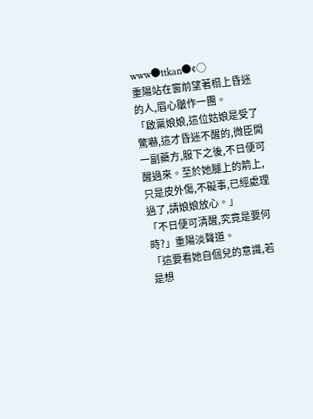www●ttkan●¢○
重陽站在窗前望著榻上昏迷的人,眉心皺作一團。
「啟稟娘娘,這位姑娘是受了驚嚇,這才昏迷不醒的,微臣開一副藥方,服下之後,不日便可醒過來。至於她腿上的箭上,只是皮外傷,不礙事,已經處理過了,請娘娘放心。」
「不日便可清醒,究竟是要何時?」重陽淡聲道。
「這要看她自個兒的意識,若是想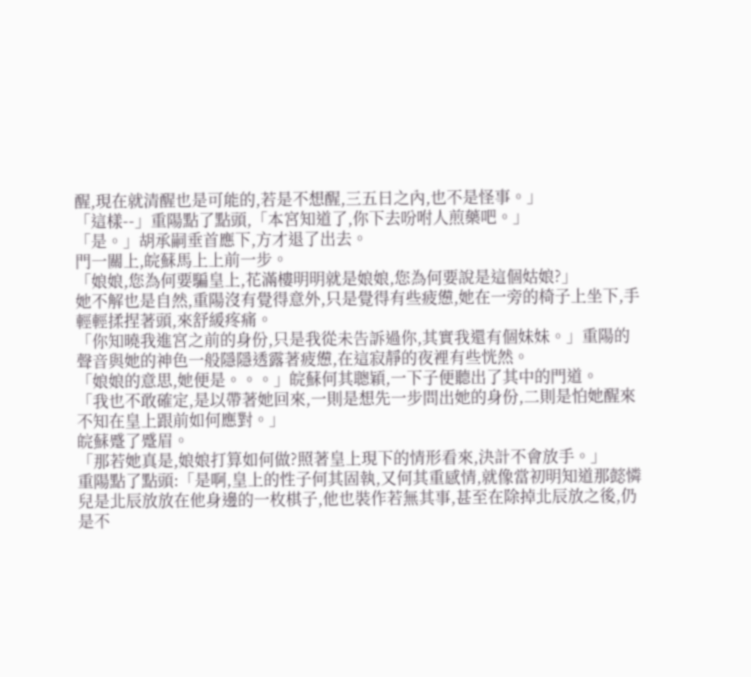醒,現在就清醒也是可能的,若是不想醒,三五日之內,也不是怪事。」
「這樣--」重陽點了點頭,「本宮知道了,你下去吩咐人煎藥吧。」
「是。」胡承嗣垂首應下,方才退了出去。
門一關上,皖蘇馬上上前一步。
「娘娘,您為何要騙皇上,花滿樓明明就是娘娘,您為何要說是這個姑娘?」
她不解也是自然,重陽沒有覺得意外,只是覺得有些疲憊,她在一旁的椅子上坐下,手輕輕揉捏著頭,來舒緩疼痛。
「你知曉我進宮之前的身份,只是我從未告訴過你,其實我還有個妹妹。」重陽的聲音與她的神色一般隱隱透露著疲憊,在這寂靜的夜裡有些恍然。
「娘娘的意思,她便是。。。」皖蘇何其聰穎,一下子便聽出了其中的門道。
「我也不敢確定,是以帶著她回來,一則是想先一步問出她的身份,二則是怕她醒來不知在皇上跟前如何應對。」
皖蘇蹙了蹙眉。
「那若她真是,娘娘打算如何做?照著皇上現下的情形看來,決計不會放手。」
重陽點了點頭:「是啊,皇上的性子何其固執,又何其重感情,就像當初明知道那懿憐兒是北辰放放在他身邊的一枚棋子,他也裝作若無其事,甚至在除掉北辰放之後,仍是不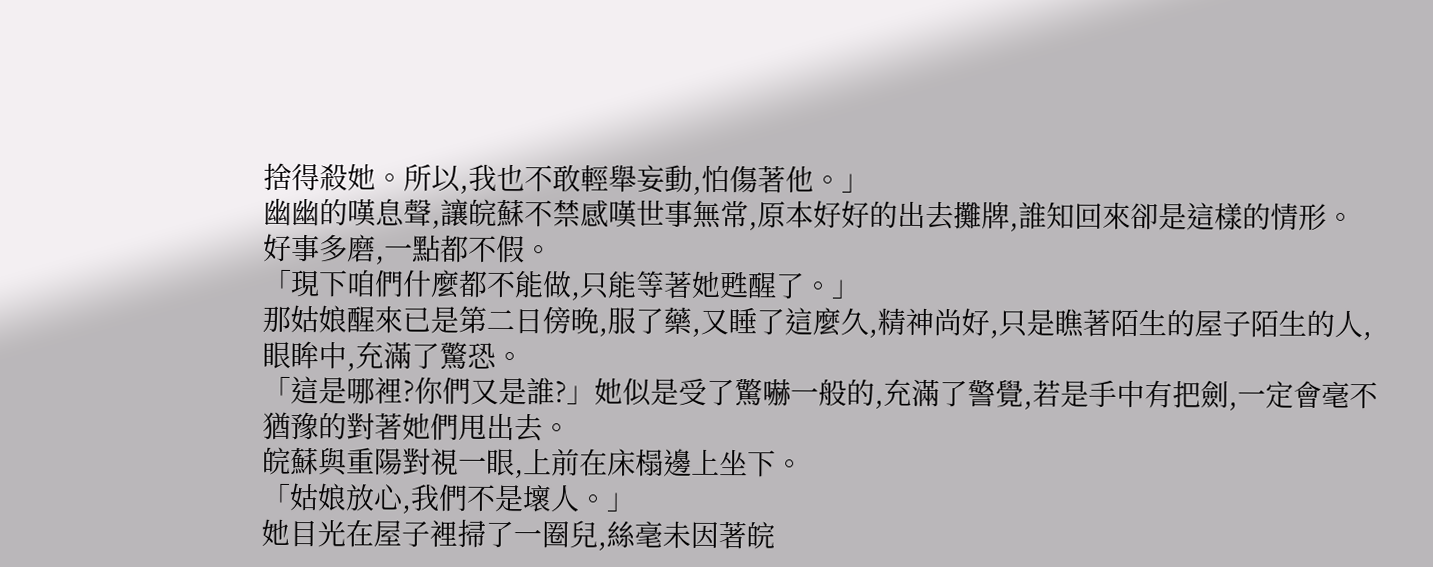捨得殺她。所以,我也不敢輕舉妄動,怕傷著他。」
幽幽的嘆息聲,讓皖蘇不禁感嘆世事無常,原本好好的出去攤牌,誰知回來卻是這樣的情形。
好事多磨,一點都不假。
「現下咱們什麼都不能做,只能等著她甦醒了。」
那姑娘醒來已是第二日傍晚,服了藥,又睡了這麼久,精神尚好,只是瞧著陌生的屋子陌生的人,眼眸中,充滿了驚恐。
「這是哪裡?你們又是誰?」她似是受了驚嚇一般的,充滿了警覺,若是手中有把劍,一定會毫不猶豫的對著她們甩出去。
皖蘇與重陽對視一眼,上前在床榻邊上坐下。
「姑娘放心,我們不是壞人。」
她目光在屋子裡掃了一圈兒,絲毫未因著皖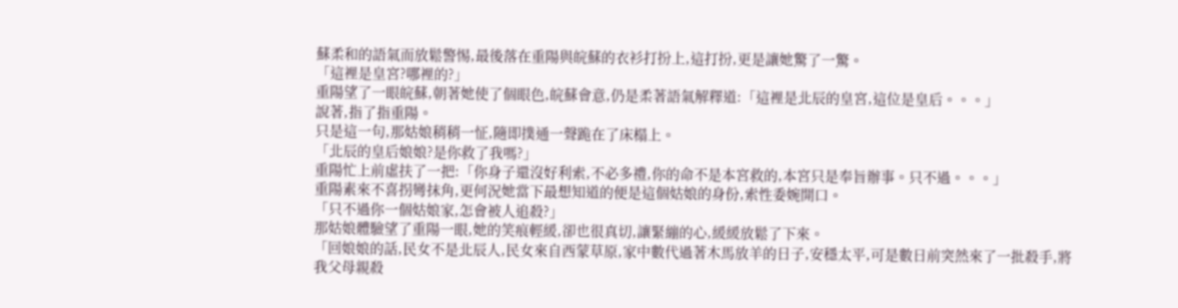蘇柔和的語氣而放鬆警惕,最後落在重陽與皖蘇的衣衫打扮上,這打扮,更是讓她驚了一驚。
「這裡是皇宮?哪裡的?」
重陽望了一眼皖蘇,朝著她使了個眼色,皖蘇會意,仍是柔著語氣解釋道:「這裡是北辰的皇宮,這位是皇后。。。」
說著,指了指重陽。
只是這一句,那姑娘稍稍一怔,隨即撲通一聲跪在了床榻上。
「北辰的皇后娘娘?是你救了我嗎?」
重陽忙上前虛扶了一把:「你身子還沒好利索,不必多禮,你的命不是本宮救的,本宮只是奉旨辦事。只不過。。。」
重陽素來不喜拐彎抹角,更何況她當下最想知道的便是這個姑娘的身份,索性委婉開口。
「只不過你一個姑娘家,怎會被人追殺?」
那姑娘體驗望了重陽一眼,她的笑痕輕緩,卻也很真切,讓緊繃的心,緩緩放鬆了下來。
「回娘娘的話,民女不是北辰人,民女來自西蒙草原,家中數代過著木馬放羊的日子,安穩太平,可是數日前突然來了一批殺手,將我父母親殺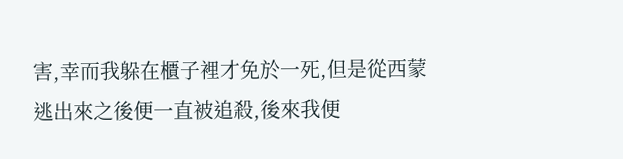害,幸而我躲在櫃子裡才免於一死,但是從西蒙逃出來之後便一直被追殺,後來我便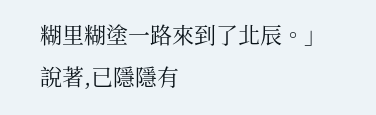糊里糊塗一路來到了北辰。」說著,已隱隱有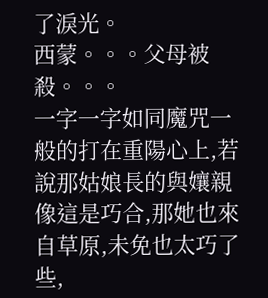了淚光。
西蒙。。。父母被殺。。。
一字一字如同魔咒一般的打在重陽心上,若說那姑娘長的與孃親像這是巧合,那她也來自草原,未免也太巧了些,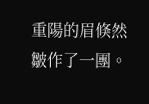重陽的眉倏然皺作了一團。